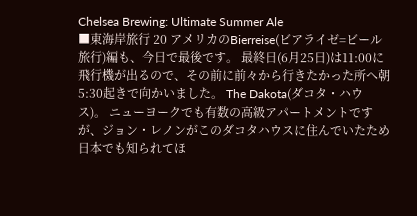Chelsea Brewing: Ultimate Summer Ale
■東海岸旅行 20 アメリカのBierreise(ビアライゼ=ビール旅行)編も、今日で最後です。 最終日(6月25日)は11:00に飛行機が出るので、その前に前々から行きたかった所へ朝5:30起きで向かいました。 The Dakota(ダコタ・ハウス)。 ニューヨークでも有数の高級アパートメントですが、ジョン・レノンがこのダコタハウスに住んでいたため日本でも知られてほ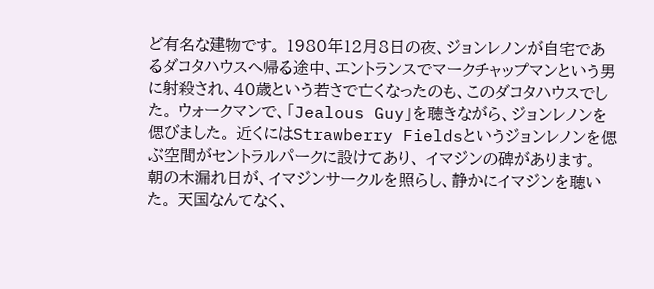ど有名な建物です。 1980年12月8日の夜、ジョンレノンが自宅であるダコタハウスへ帰る途中、エントランスでマークチャップマンという男に射殺され、40歳という若さで亡くなったのも、このダコタハウスでした。 ウォークマンで、「Jealous Guy」を聴きながら、ジョンレノンを偲びました。 近くにはStrawberry Fieldsというジョンレノンを偲ぶ空間がセントラルパークに設けてあり、 イマジンの碑があります。 朝の木漏れ日が、イマジンサークルを照らし、静かにイマジンを聴いた。 天国なんてなく、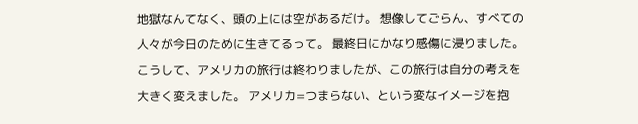地獄なんてなく、頭の上には空があるだけ。 想像してごらん、すべての人々が今日のために生きてるって。 最終日にかなり感傷に浸りました。 こうして、アメリカの旅行は終わりましたが、この旅行は自分の考えを大きく変えました。 アメリカ=つまらない、という変なイメージを抱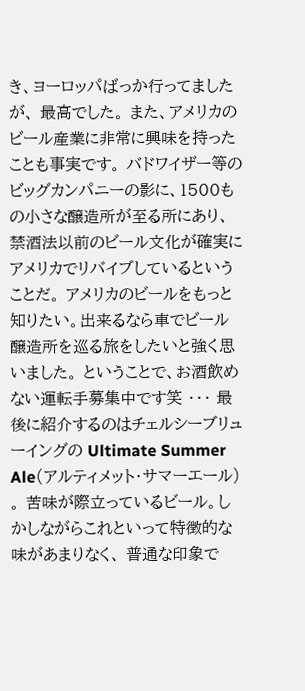き、ヨーロッパばっか行ってましたが、 最高でした。 また、アメリカのビール産業に非常に興味を持ったことも事実です。 バドワイザー等のビッグカンパニーの影に、1500もの小さな醸造所が至る所にあり、 禁酒法以前のビール文化が確実にアメリカでリバイブしているということだ。 アメリカのビールをもっと知りたい。出来るなら車でビール醸造所を巡る旅をしたいと強く思いました。 ということで、お酒飲めない運転手募集中です笑 ・・・ 最後に紹介するのはチェルシーブリューイングの Ultimate Summer Ale(アルティメット・サマーエール) 。 苦味が際立っているビール。しかしながらこれといって特徴的な味があまりなく、 普通な印象で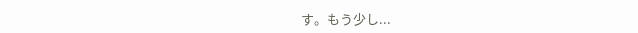す。もう少し...